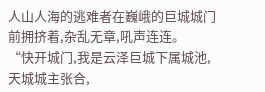人山人海的逃难者在巍峨的巨城城门前拥挤着,杂乱无章,吼声连连。
“快开城门,我是云泽巨城下属城池,天城城主张合,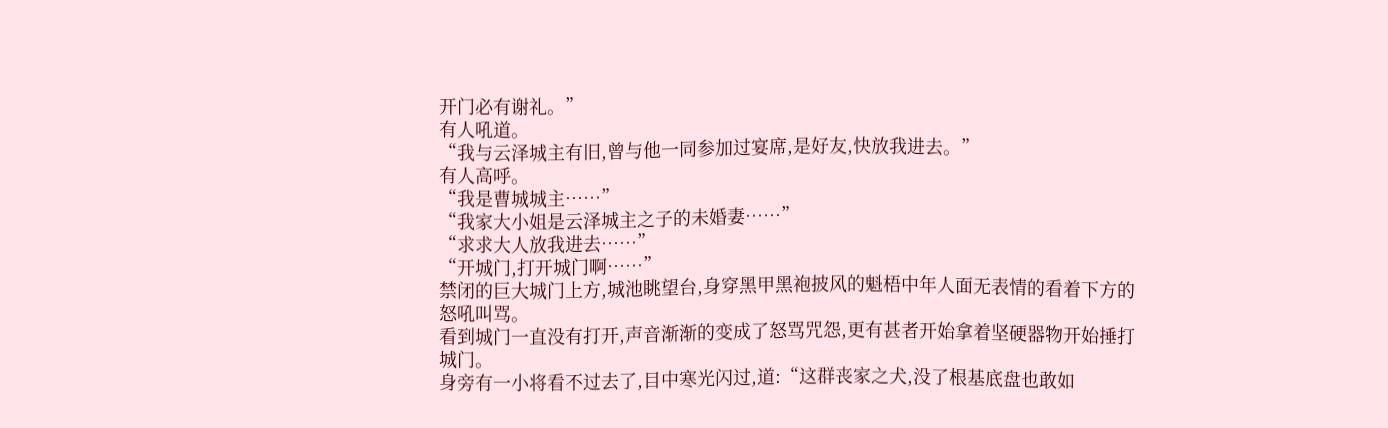开门必有谢礼。”
有人吼道。
“我与云泽城主有旧,曾与他一同参加过宴席,是好友,快放我进去。”
有人高呼。
“我是曹城城主……”
“我家大小姐是云泽城主之子的未婚妻……”
“求求大人放我进去……”
“开城门,打开城门啊……”
禁闭的巨大城门上方,城池眺望台,身穿黑甲黑袍披风的魁梧中年人面无表情的看着下方的怒吼叫骂。
看到城门一直没有打开,声音渐渐的变成了怒骂咒怨,更有甚者开始拿着坚硬器物开始捶打城门。
身旁有一小将看不过去了,目中寒光闪过,道:“这群丧家之犬,没了根基底盘也敢如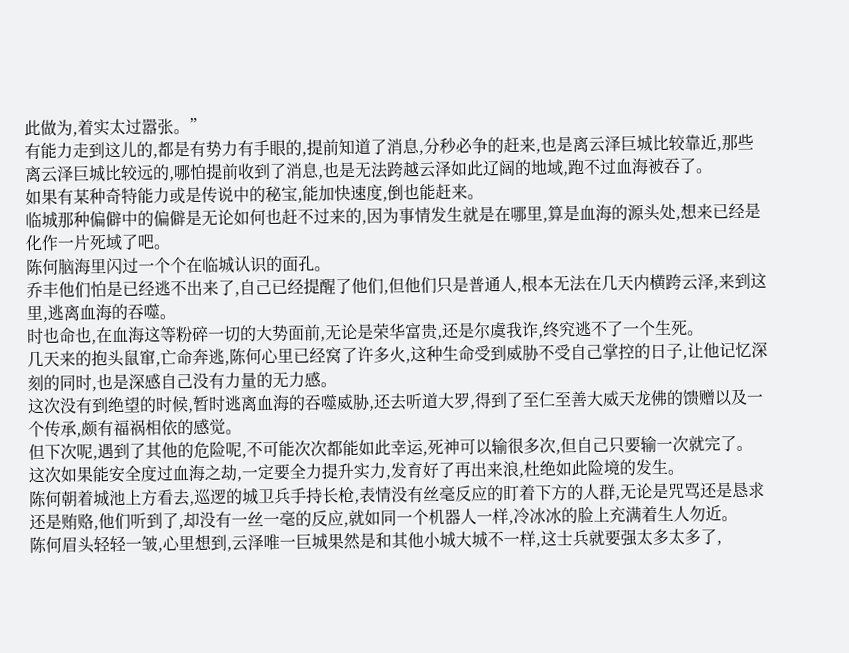此做为,着实太过嚣张。”
有能力走到这儿的,都是有势力有手眼的,提前知道了消息,分秒必争的赶来,也是离云泽巨城比较靠近,那些离云泽巨城比较远的,哪怕提前收到了消息,也是无法跨越云泽如此辽阔的地域,跑不过血海被吞了。
如果有某种奇特能力或是传说中的秘宝,能加快速度,倒也能赶来。
临城那种偏僻中的偏僻是无论如何也赶不过来的,因为事情发生就是在哪里,算是血海的源头处,想来已经是化作一片死域了吧。
陈何脑海里闪过一个个在临城认识的面孔。
乔丰他们怕是已经逃不出来了,自己已经提醒了他们,但他们只是普通人,根本无法在几天内横跨云泽,来到这里,逃离血海的吞噬。
时也命也,在血海这等粉碎一切的大势面前,无论是荣华富贵,还是尔虞我诈,终究逃不了一个生死。
几天来的抱头鼠窜,亡命奔逃,陈何心里已经窝了许多火,这种生命受到威胁不受自己掌控的日子,让他记忆深刻的同时,也是深感自己没有力量的无力感。
这次没有到绝望的时候,暂时逃离血海的吞噬威胁,还去听道大罗,得到了至仁至善大威天龙佛的馈赠以及一个传承,颇有福祸相依的感觉。
但下次呢,遇到了其他的危险呢,不可能次次都能如此幸运,死神可以输很多次,但自己只要输一次就完了。
这次如果能安全度过血海之劫,一定要全力提升实力,发育好了再出来浪,杜绝如此险境的发生。
陈何朝着城池上方看去,巡逻的城卫兵手持长枪,表情没有丝毫反应的盯着下方的人群,无论是咒骂还是恳求还是贿赂,他们听到了,却没有一丝一毫的反应,就如同一个机器人一样,冷冰冰的脸上充满着生人勿近。
陈何眉头轻轻一皱,心里想到,云泽唯一巨城果然是和其他小城大城不一样,这士兵就要强太多太多了,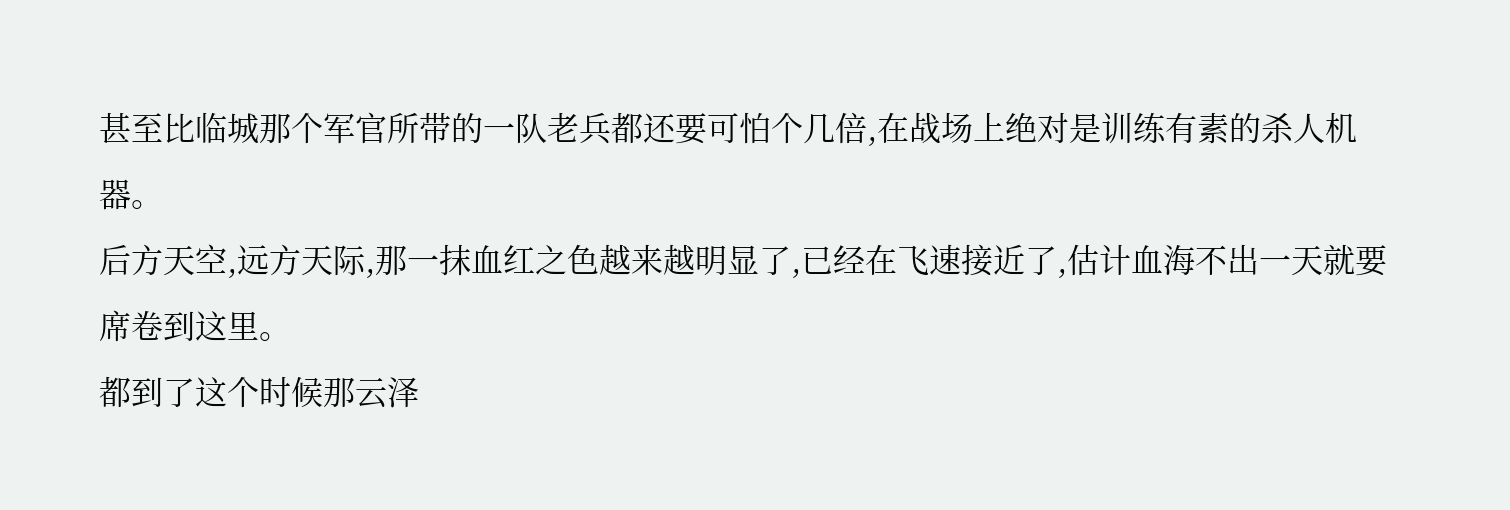甚至比临城那个军官所带的一队老兵都还要可怕个几倍,在战场上绝对是训练有素的杀人机器。
后方天空,远方天际,那一抹血红之色越来越明显了,已经在飞速接近了,估计血海不出一天就要席卷到这里。
都到了这个时候那云泽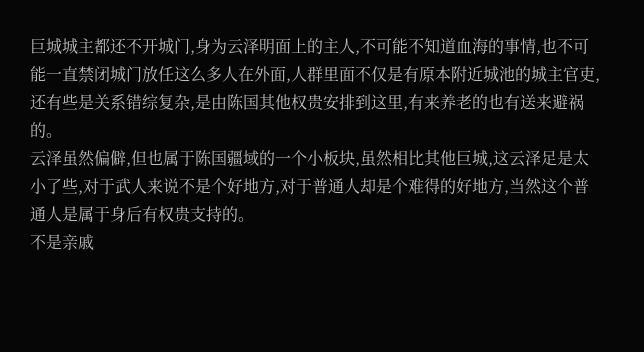巨城城主都还不开城门,身为云泽明面上的主人,不可能不知道血海的事情,也不可能一直禁闭城门放任这么多人在外面,人群里面不仅是有原本附近城池的城主官吏,还有些是关系错综复杂,是由陈国其他权贵安排到这里,有来养老的也有送来避祸的。
云泽虽然偏僻,但也属于陈国疆域的一个小板块,虽然相比其他巨城,这云泽足是太小了些,对于武人来说不是个好地方,对于普通人却是个难得的好地方,当然这个普通人是属于身后有权贵支持的。
不是亲戚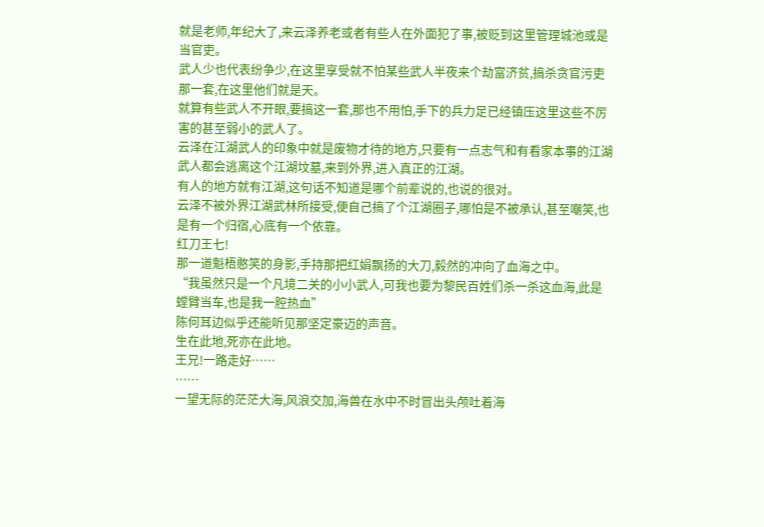就是老师,年纪大了,来云泽养老或者有些人在外面犯了事,被贬到这里管理城池或是当官吏。
武人少也代表纷争少,在这里享受就不怕某些武人半夜来个劫富济贫,搞杀贪官污吏那一套,在这里他们就是天。
就算有些武人不开眼,要搞这一套,那也不用怕,手下的兵力足已经镇压这里这些不厉害的甚至弱小的武人了。
云泽在江湖武人的印象中就是废物才待的地方,只要有一点志气和有看家本事的江湖武人都会逃离这个江湖坟墓,来到外界,进入真正的江湖。
有人的地方就有江湖,这句话不知道是哪个前辈说的,也说的很对。
云泽不被外界江湖武林所接受,便自己搞了个江湖圈子,哪怕是不被承认,甚至嘲笑,也是有一个归宿,心底有一个依靠。
红刀王七!
那一道魁梧憨笑的身影,手持那把红娟飘扬的大刀,毅然的冲向了血海之中。
“我虽然只是一个凡境二关的小小武人,可我也要为黎民百姓们杀一杀这血海,此是螳臂当车,也是我一腔热血”
陈何耳边似乎还能听见那坚定豪迈的声音。
生在此地,死亦在此地。
王兄!一路走好……
……
一望无际的茫茫大海,风浪交加,海兽在水中不时冒出头颅吐着海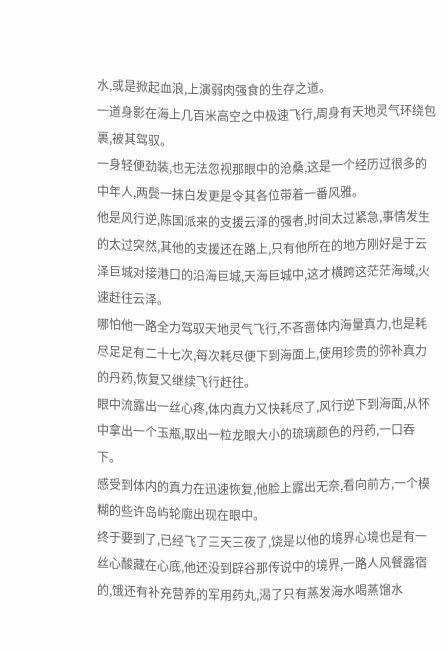水,或是掀起血浪,上演弱肉强食的生存之道。
一道身影在海上几百米高空之中极速飞行,周身有天地灵气环绕包裹,被其驾驭。
一身轻便劲装,也无法忽视那眼中的沧桑,这是一个经历过很多的中年人,两鬓一抹白发更是令其各位带着一番风雅。
他是风行逆,陈国派来的支援云泽的强者,时间太过紧急,事情发生的太过突然,其他的支援还在路上,只有他所在的地方刚好是于云泽巨城对接港口的沿海巨城,天海巨城中,这才横跨这茫茫海域,火速赶往云泽。
哪怕他一路全力驾驭天地灵气飞行,不吝啬体内海量真力,也是耗尽足足有二十七次,每次耗尽便下到海面上,使用珍贵的弥补真力的丹药,恢复又继续飞行赶往。
眼中流露出一丝心疼,体内真力又快耗尽了,风行逆下到海面,从怀中拿出一个玉瓶,取出一粒龙眼大小的琉璃颜色的丹药,一口吞下。
感受到体内的真力在迅速恢复,他脸上露出无奈,看向前方,一个模糊的些许岛屿轮廓出现在眼中。
终于要到了,已经飞了三天三夜了,饶是以他的境界心境也是有一丝心酸藏在心底,他还没到辟谷那传说中的境界,一路人风餐露宿的,饿还有补充营养的军用药丸,渴了只有蒸发海水喝蒸馏水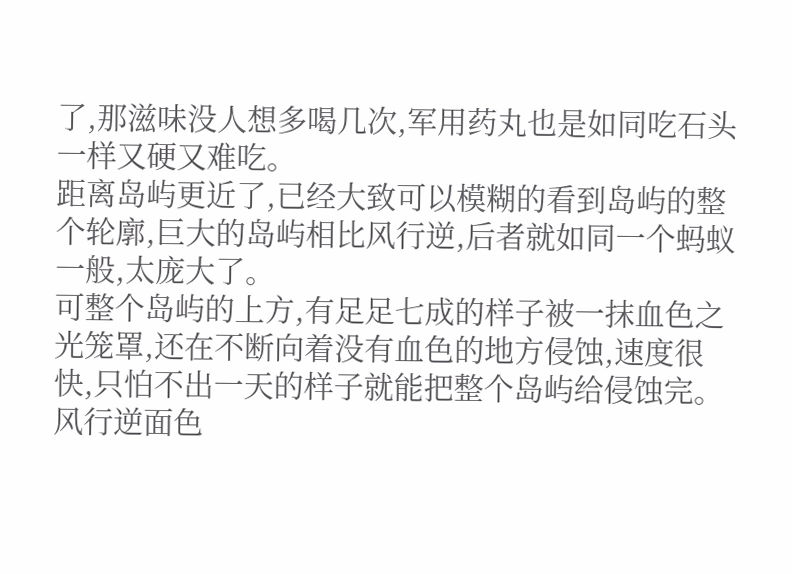了,那滋味没人想多喝几次,军用药丸也是如同吃石头一样又硬又难吃。
距离岛屿更近了,已经大致可以模糊的看到岛屿的整个轮廓,巨大的岛屿相比风行逆,后者就如同一个蚂蚁一般,太庞大了。
可整个岛屿的上方,有足足七成的样子被一抹血色之光笼罩,还在不断向着没有血色的地方侵蚀,速度很快,只怕不出一天的样子就能把整个岛屿给侵蚀完。
风行逆面色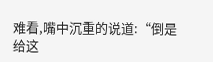难看,嘴中沉重的说道:“倒是给这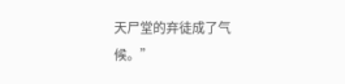天尸堂的弃徒成了气候。”